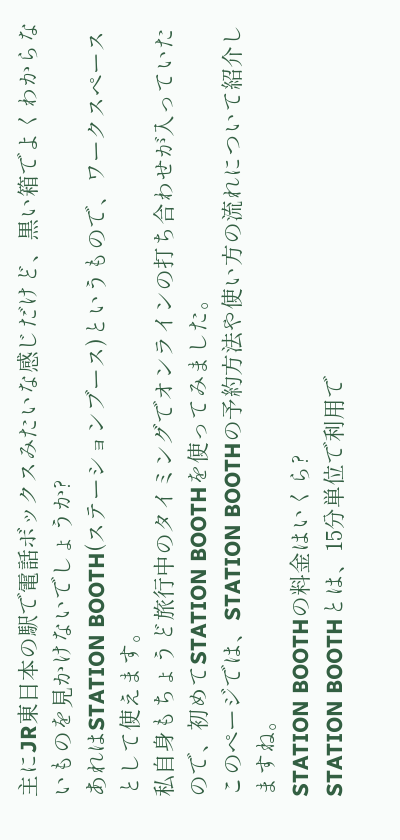主にJR東日本の駅で電話ボックスみたいな感じだけど、黒い箱でよくわからないものを見かけないでしょうか?
あれはSTATION BOOTH(ステーションブース)というもので、ワークスペースとして使えます。
私自身もちょうど旅行中のタイミングでオンラインの打ち合わせが入っていたので、初めてSTATION BOOTHを使ってみました。
このページでは、STATION BOOTHの予約方法や使い方の流れについて紹介しますね。
STATION BOOTHの料金はいくら?
STATION BOOTHとは、15分単位で利用で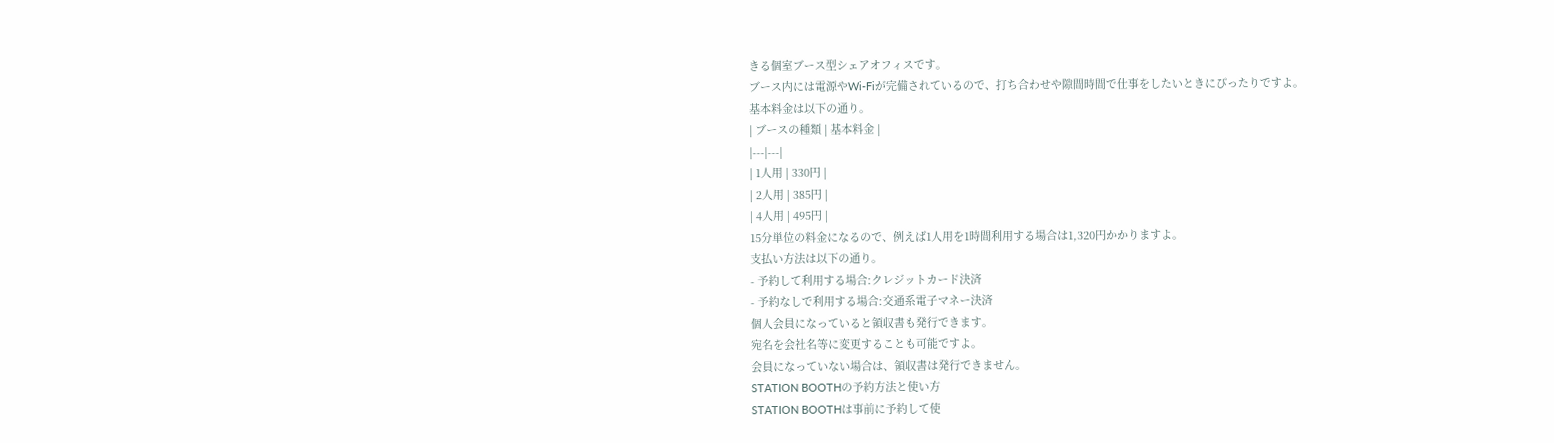きる個室ブース型シェアオフィスです。
ブース内には電源やWi-Fiが完備されているので、打ち合わせや隙間時間で仕事をしたいときにぴったりですよ。
基本料金は以下の通り。
| ブースの種類 | 基本料金 |
|---|---|
| 1人用 | 330円 |
| 2人用 | 385円 |
| 4人用 | 495円 |
15分単位の料金になるので、例えば1人用を1時間利用する場合は1,320円かかりますよ。
支払い方法は以下の通り。
- 予約して利用する場合:クレジットカード決済
- 予約なしで利用する場合:交通系電子マネー決済
個人会員になっていると領収書も発行できます。
宛名を会社名等に変更することも可能ですよ。
会員になっていない場合は、領収書は発行できません。
STATION BOOTHの予約方法と使い方
STATION BOOTHは事前に予約して使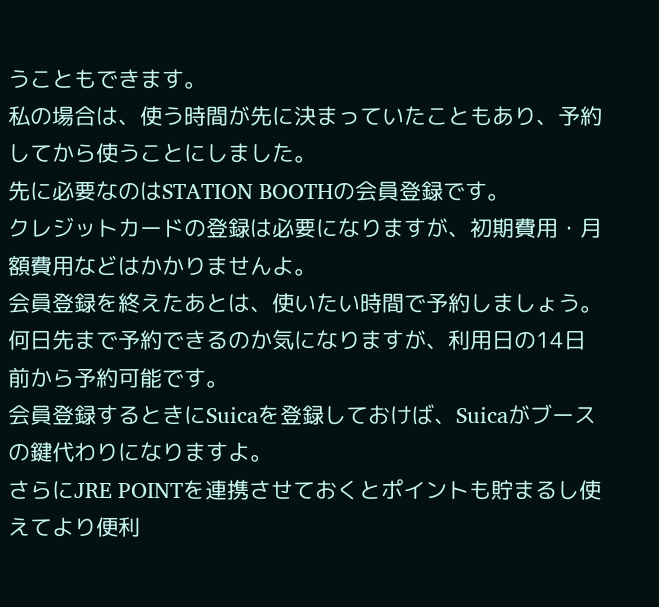うこともできます。
私の場合は、使う時間が先に決まっていたこともあり、予約してから使うことにしました。
先に必要なのはSTATION BOOTHの会員登録です。
クレジットカードの登録は必要になりますが、初期費用・月額費用などはかかりませんよ。
会員登録を終えたあとは、使いたい時間で予約しましょう。
何日先まで予約できるのか気になりますが、利用日の14日前から予約可能です。
会員登録するときにSuicaを登録しておけば、Suicaがブースの鍵代わりになりますよ。
さらにJRE POINTを連携させておくとポイントも貯まるし使えてより便利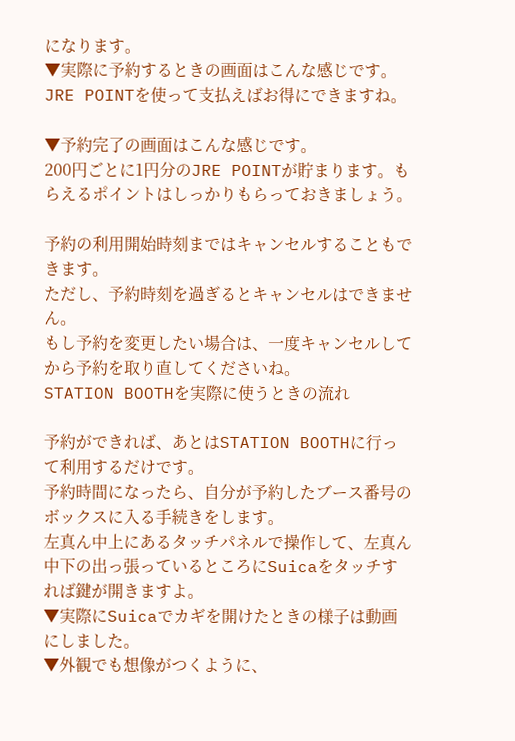になります。
▼実際に予約するときの画面はこんな感じです。JRE POINTを使って支払えばお得にできますね。

▼予約完了の画面はこんな感じです。
200円ごとに1円分のJRE POINTが貯まります。もらえるポイントはしっかりもらっておきましょう。

予約の利用開始時刻まではキャンセルすることもできます。
ただし、予約時刻を過ぎるとキャンセルはできません。
もし予約を変更したい場合は、一度キャンセルしてから予約を取り直してくださいね。
STATION BOOTHを実際に使うときの流れ

予約ができれば、あとはSTATION BOOTHに行って利用するだけです。
予約時間になったら、自分が予約したブース番号のボックスに入る手続きをします。
左真ん中上にあるタッチパネルで操作して、左真ん中下の出っ張っているところにSuicaをタッチすれば鍵が開きますよ。
▼実際にSuicaでカギを開けたときの様子は動画にしました。
▼外観でも想像がつくように、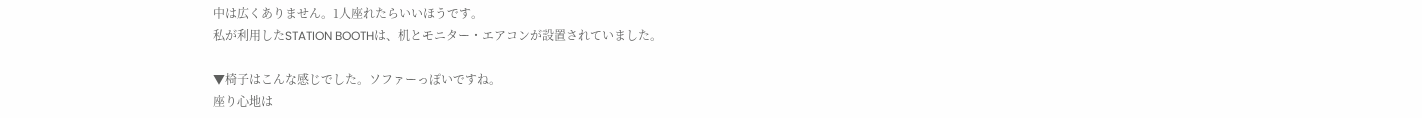中は広くありません。1人座れたらいいほうです。
私が利用したSTATION BOOTHは、机とモニター・エアコンが設置されていました。

▼椅子はこんな感じでした。ソファーっぽいですね。
座り心地は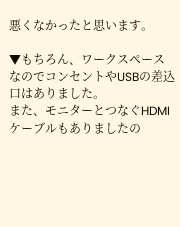悪くなかったと思います。

▼もちろん、ワークスペースなのでコンセントやUSBの差込口はありました。
また、モニターとつなぐHDMIケーブルもありましたの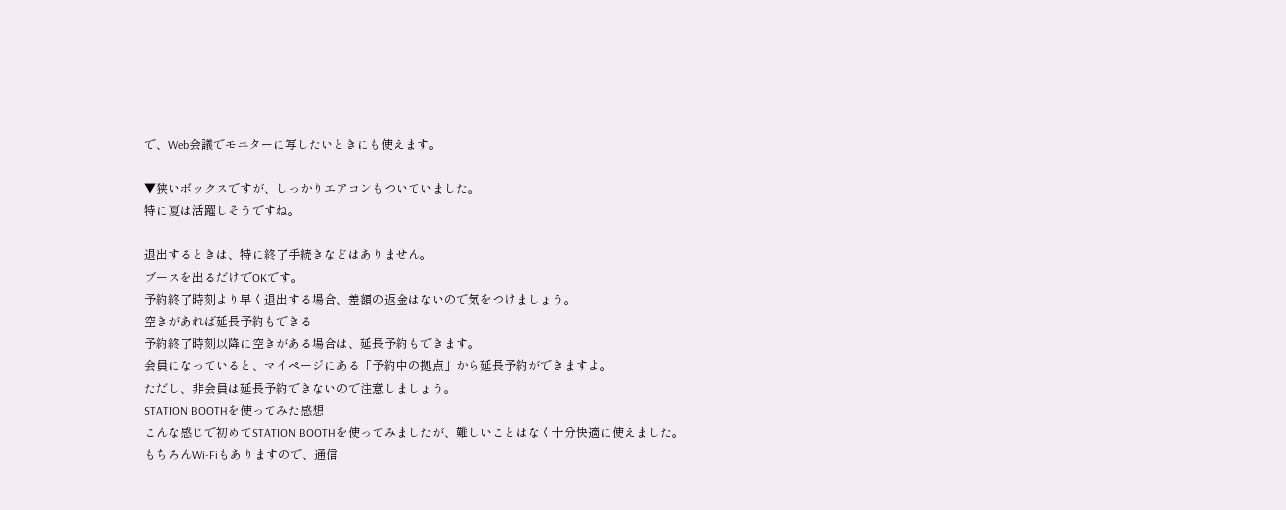で、Web会議でモニターに写したいときにも使えます。

▼狭いボックスですが、しっかりエアコンもついていました。
特に夏は活躍しそうですね。

退出するときは、特に終了手続きなどはありません。
ブースを出るだけでOKです。
予約終了時刻より早く退出する場合、差額の返金はないので気をつけましょう。
空きがあれば延長予約もできる
予約終了時刻以降に空きがある場合は、延長予約もできます。
会員になっていると、マイページにある「予約中の拠点」から延長予約ができますよ。
ただし、非会員は延長予約できないので注意しましょう。
STATION BOOTHを使ってみた感想
こんな感じで初めてSTATION BOOTHを使ってみましたが、難しいことはなく十分快適に使えました。
もちろんWi-Fiもありますので、通信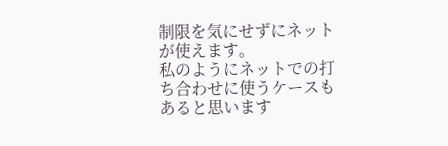制限を気にせずにネットが使えます。
私のようにネットでの打ち合わせに使うケースもあると思います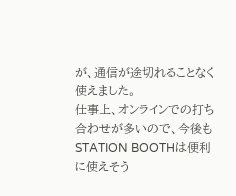が、通信が途切れることなく使えました。
仕事上、オンラインでの打ち合わせが多いので、今後もSTATION BOOTHは便利に使えそう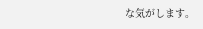な気がします。